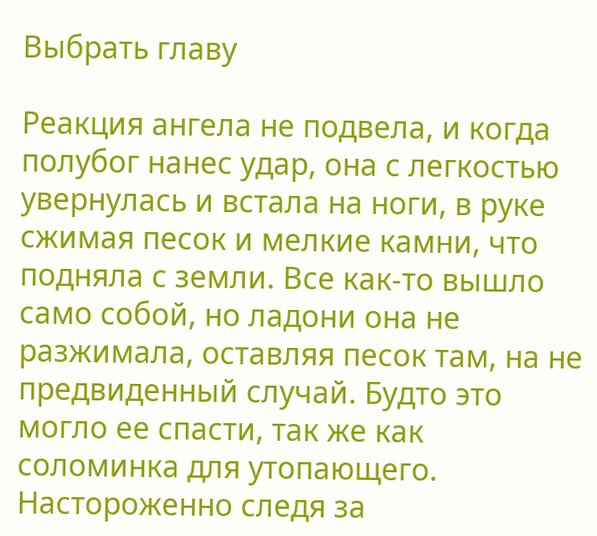Выбрать главу

Реакция ангела не подвела, и когда полубог нанес удар, она с легкостью увернулась и встала на ноги, в руке сжимая песок и мелкие камни, что подняла с земли. Все как-то вышло само собой, но ладони она не разжимала, оставляя песок там, на не предвиденный случай. Будто это могло ее спасти, так же как соломинка для утопающего. Настороженно следя за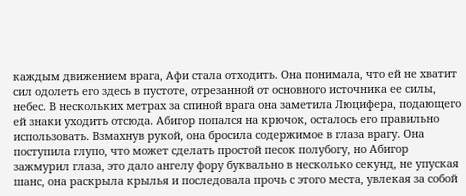каждым движением врага, Афи стала отходить. Она понимала, что ей не хватит сил одолеть его здесь в пустоте, отрезанной от основного источника ее силы, небес. В нескольких метрах за спиной врага она заметила Люцифера, подающего ей знаки уходить отсюда. Абигор попался на крючок, осталось его правильно использовать. Взмахнув рукой, она бросила содержимое в глаза врагу. Она поступила глупо, что может сделать простой песок полубогу, но Абигор зажмурил глаза, это дало ангелу фору буквально в несколько секунд, не упуская шанс, она раскрыла крылья и последовала прочь с этого места, увлекая за собой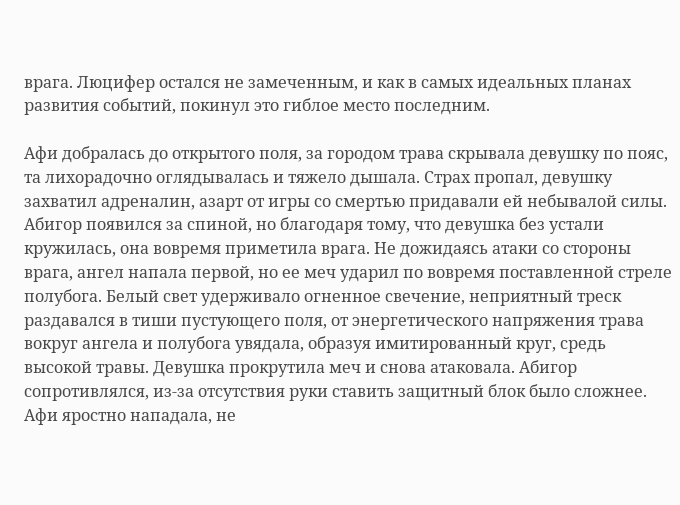врага. Люцифер остался не замеченным, и как в самых идеальных планах развития событий, покинул это гиблое место последним.

Афи добралась до открытого поля, за городом трава скрывала девушку по пояс, та лихорадочно оглядывалась и тяжело дышала. Страх пропал, девушку захватил адреналин, азарт от игры со смертью придавали ей небывалой силы. Абигор появился за спиной, но благодаря тому, что девушка без устали кружилась, она вовремя приметила врага. Не дожидаясь атаки со стороны врага, ангел напала первой, но ее меч ударил по вовремя поставленной стреле полубога. Белый свет удерживало огненное свечение, неприятный треск раздавался в тиши пустующего поля, от энергетического напряжения трава вокруг ангела и полубога увядала, образуя имитированный круг, средь высокой травы. Девушка прокрутила меч и снова атаковала. Абигор сопротивлялся, из-за отсутствия руки ставить защитный блок было сложнее. Афи яростно нападала, не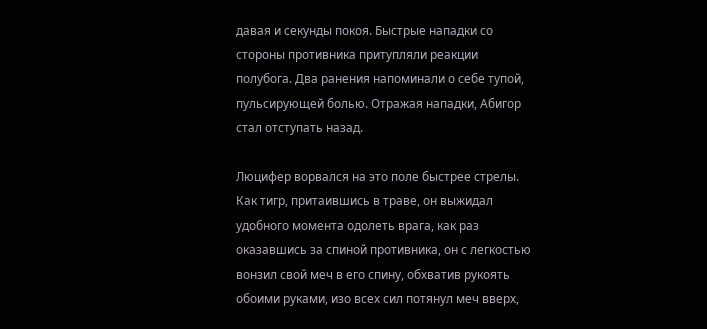давая и секунды покоя. Быстрые нападки со стороны противника притупляли реакции полубога. Два ранения напоминали о себе тупой, пульсирующей болью. Отражая нападки, Абигор стал отступать назад.

Люцифер ворвался на это поле быстрее стрелы. Как тигр, притаившись в траве, он выжидал удобного момента одолеть врага, как раз оказавшись за спиной противника, он с легкостью вонзил свой меч в его спину, обхватив рукоять обоими руками, изо всех сил потянул меч вверх,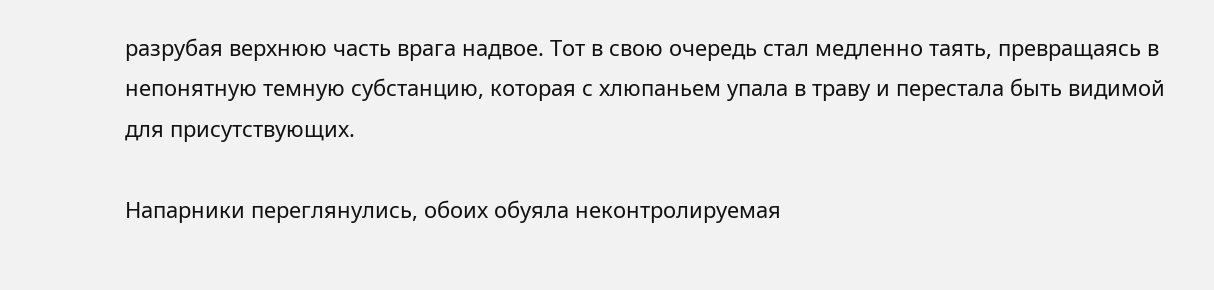разрубая верхнюю часть врага надвое. Тот в свою очередь стал медленно таять, превращаясь в непонятную темную субстанцию, которая с хлюпаньем упала в траву и перестала быть видимой для присутствующих.

Напарники переглянулись, обоих обуяла неконтролируемая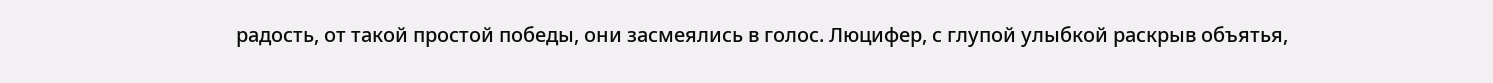радость, от такой простой победы, они засмеялись в голос. Люцифер, с глупой улыбкой раскрыв объятья,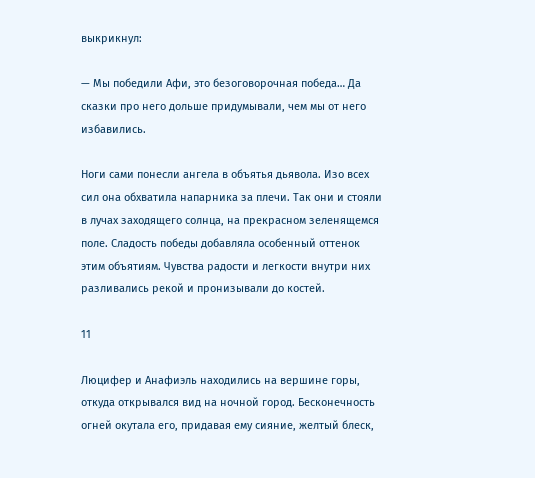выкрикнул:

— Мы победили Афи, это безоговорочная победа… Да сказки про него дольше придумывали, чем мы от него избавились.

Ноги сами понесли ангела в объятья дьявола. Изо всех сил она обхватила напарника за плечи. Так они и стояли в лучах заходящего солнца, на прекрасном зеленящемся поле. Сладость победы добавляла особенный оттенок этим объятиям. Чувства радости и легкости внутри них разливались рекой и пронизывали до костей.

11

Люцифер и Анафиэль находились на вершине горы, откуда открывался вид на ночной город. Бесконечность огней окутала его, придавая ему сияние, желтый блеск,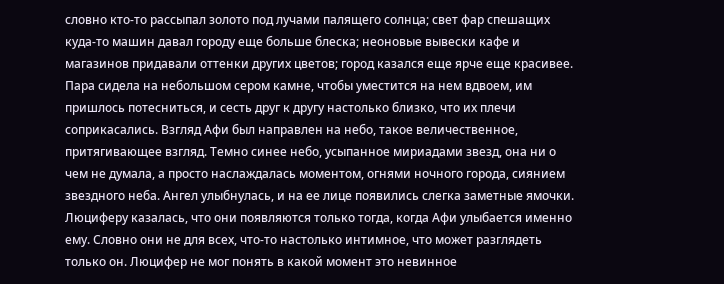словно кто-то рассыпал золото под лучами палящего солнца; свет фар спешащих куда-то машин давал городу еще больше блеска; неоновые вывески кафе и магазинов придавали оттенки других цветов; город казался еще ярче еще красивее. Пара сидела на небольшом сером камне, чтобы уместится на нем вдвоем, им пришлось потесниться, и сесть друг к другу настолько близко, что их плечи соприкасались. Взгляд Афи был направлен на небо, такое величественное, притягивающее взгляд. Темно синее небо, усыпанное мириадами звезд, она ни о чем не думала, а просто наслаждалась моментом, огнями ночного города, сиянием звездного неба. Ангел улыбнулась, и на ее лице появились слегка заметные ямочки. Люциферу казалась, что они появляются только тогда, когда Афи улыбается именно ему. Словно они не для всех, что-то настолько интимное, что может разглядеть только он. Люцифер не мог понять в какой момент это невинное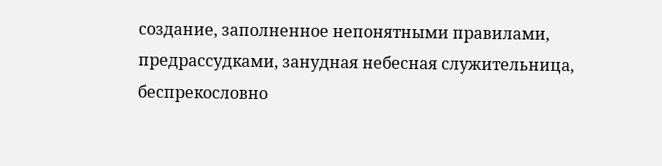создание, заполненное непонятными правилами, предрассудками, занудная небесная служительница, беспрекословно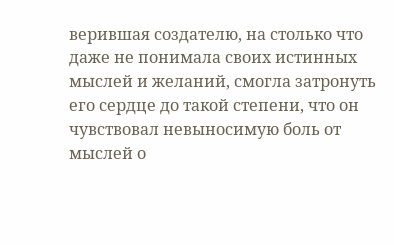верившая создателю, на столько что даже не понимала своих истинных мыслей и желаний, смогла затронуть его сердце до такой степени, что он чувствовал невыносимую боль от мыслей о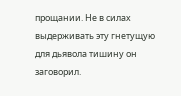прощании. Не в силах выдерживать эту гнетущую для дьявола тишину он заговорил.